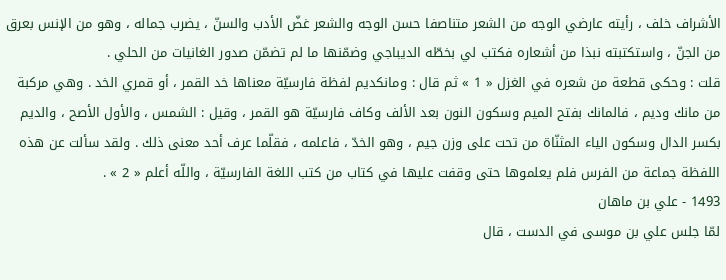الأشراف خلف ، رأيته عارضي الوجه من الشعر متناصفا حسن الوجه والشعر غضّ الأدب والسنّ ، يضرب جماله ، وهو من الإنس بعرق من الجنّ ، واستكتبته نبذا من أشعاره فكتب لي بخطّه الديباجي وضمّنها ما لم تضمّن صدور الغانيات من الحلي .
قلت : وحكى قطعة من شعره في الغزل « 1 » ثم قال : ومانكديم لفظة فارسيّة معناها خد القمر ، أو قمري الخد . وهي مركبة من مانك وديم ، فالمانك بفتح الميم وسكون النون بعد الألف وكاف فارسيّة هو القمر ، وقيل : الشمس ، والأول الأصح ، والديم بكسر الدال وسكون الياء المثنّاة من تحت على وزن جيم ، وهو الخدّ ، فاعلمه ، فقلّما عرف أحد معنى ذلك . ولقد سألت عن هذه اللفظة جماعة من الفرس فلم يعلموها حتى وقفت عليها في كتاب من كتب اللغة الفارسيّة ، واللّه أعلم « 2 » .
1493 - علي بن ماهان
لمّا جلس علي بن موسى في الدست ، قال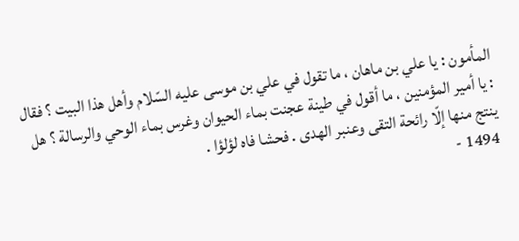المأمون : يا علي بن ماهان ، ما تقول في علي بن موسى عليه السّلام وأهل هذا البيت ؟ فقال : يا أمير المؤمنين ، ما أقول في طينة عجنت بماء الحيوان وغرس بماء الوحي والرسالة ؟ هل ينتج منها إلّا رائحة التقى وعنبر الهدى . فحشا فاه لؤلؤا .
1494 -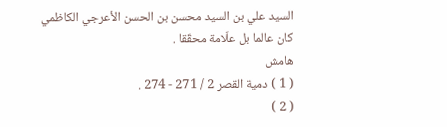السيد علي بن السيد محسن بن الحسن الأعرجي الكاظمي
كان عالما بل علّامة محقّقا .
هامش
( 1 ) دمية القصر 2 / 271 - 274 .
( 2 )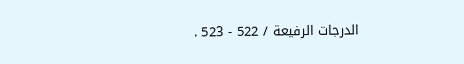الدرجات الرفيعة / 522 - 523 .